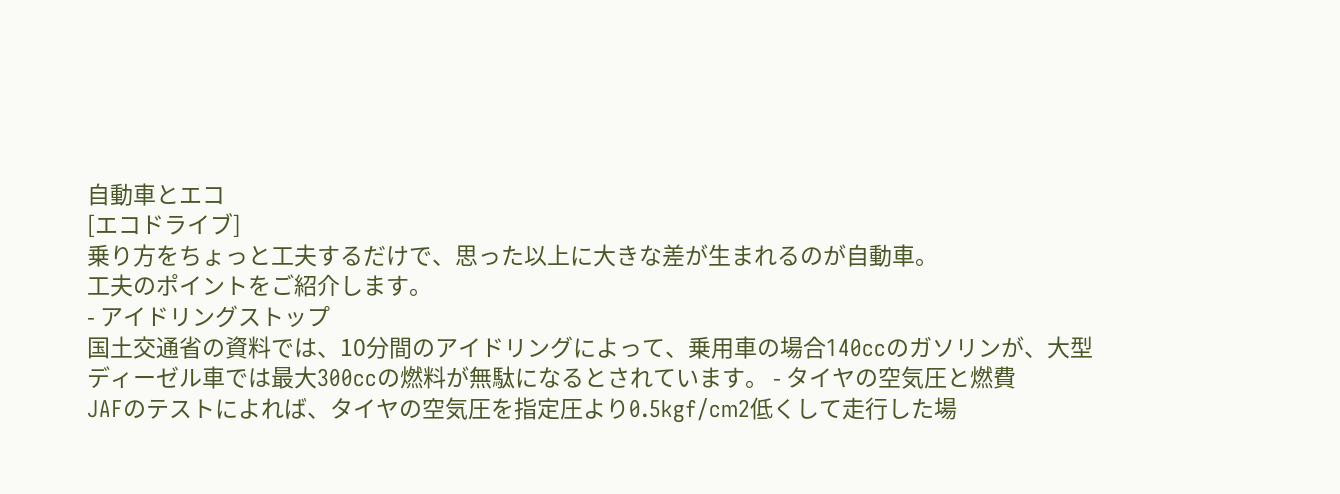自動車とエコ
[エコドライブ]
乗り方をちょっと工夫するだけで、思った以上に大きな差が生まれるのが自動車。
工夫のポイントをご紹介します。
- アイドリングストップ
国土交通省の資料では、10分間のアイドリングによって、乗用車の場合140ccのガソリンが、大型ディーゼル車では最大300ccの燃料が無駄になるとされています。 - タイヤの空気圧と燃費
JAFのテストによれば、タイヤの空気圧を指定圧より0.5kgf/cm2低くして走行した場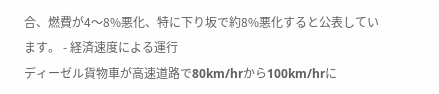合、燃費が4〜8%悪化、特に下り坂で約8%悪化すると公表しています。 - 経済速度による運行
ディーゼル貨物車が高速道路で80km/hrから100km/hrに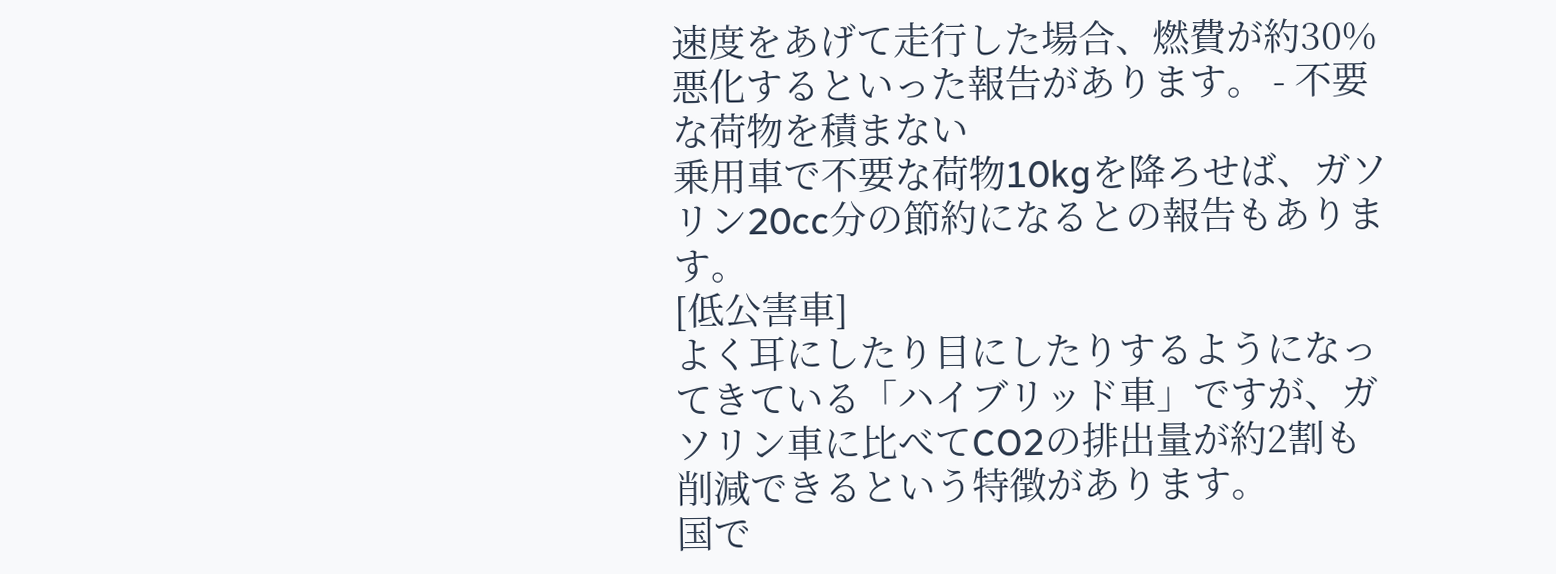速度をあげて走行した場合、燃費が約30%悪化するといった報告があります。 - 不要な荷物を積まない
乗用車で不要な荷物10kgを降ろせば、ガソリン20cc分の節約になるとの報告もあります。
[低公害車]
よく耳にしたり目にしたりするようになってきている「ハイブリッド車」ですが、ガソリン車に比べてCO2の排出量が約2割も削減できるという特徴があります。
国で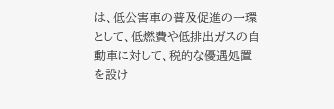は、低公害車の普及促進の一環として、低燃費や低排出ガスの自動車に対して、税的な優遇処置を設け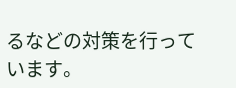るなどの対策を行っています。